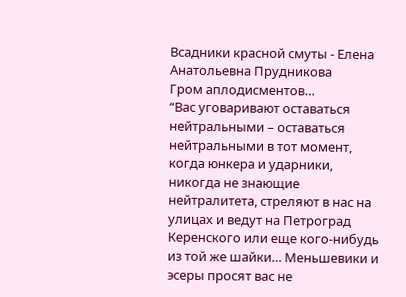Всадники красной смуты - Елена Анатольевна Прудникова
Гром аплодисментов…
“Вас уговаривают оставаться нейтральными – оставаться нейтральными в тот момент, когда юнкера и ударники, никогда не знающие нейтралитета, стреляют в нас на улицах и ведут на Петроград Керенского или еще кого-нибудь из той же шайки… Меньшевики и эсеры просят вас не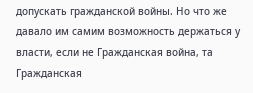допускать гражданской войны. Но что же давало им самим возможность держаться у власти, если не Гражданская война, та Гражданская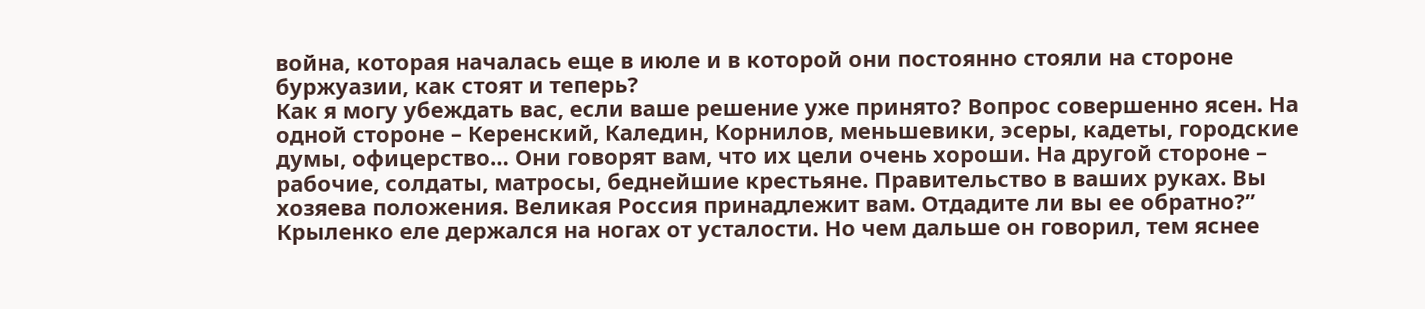война, которая началась еще в июле и в которой они постоянно стояли на стороне буржуазии, как стоят и теперь?
Как я могу убеждать вас, если ваше решение уже принято? Вопрос совершенно ясен. На одной стороне – Керенский, Каледин, Корнилов, меньшевики, эсеры, кадеты, городские думы, офицерство… Они говорят вам, что их цели очень хороши. На другой стороне – рабочие, солдаты, матросы, беднейшие крестьяне. Правительство в ваших руках. Вы хозяева положения. Великая Россия принадлежит вам. Отдадите ли вы ее обратно?”
Крыленко еле держался на ногах от усталости. Но чем дальше он говорил, тем яснее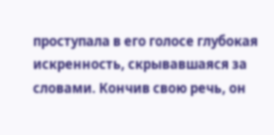проступала в его голосе глубокая искренность, скрывавшаяся за словами. Кончив свою речь, он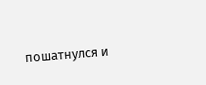пошатнулся и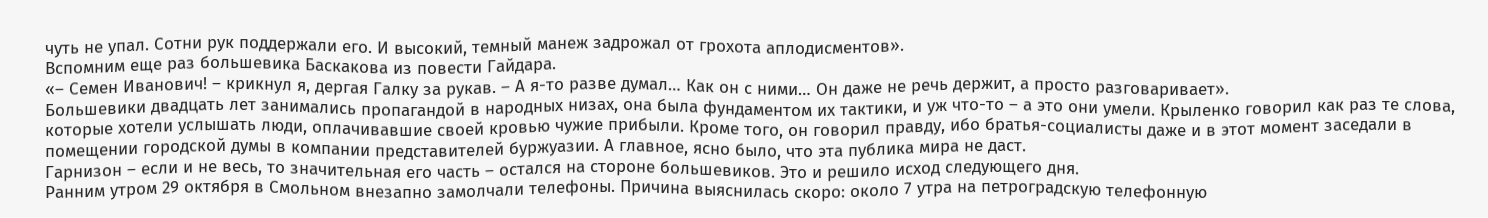чуть не упал. Сотни рук поддержали его. И высокий, темный манеж задрожал от грохота аплодисментов».
Вспомним еще раз большевика Баскакова из повести Гайдара.
«– Семен Иванович! – крикнул я, дергая Галку за рукав. – А я-то разве думал… Как он с ними… Он даже не речь держит, а просто разговаривает».
Большевики двадцать лет занимались пропагандой в народных низах, она была фундаментом их тактики, и уж что-то – а это они умели. Крыленко говорил как раз те слова, которые хотели услышать люди, оплачивавшие своей кровью чужие прибыли. Кроме того, он говорил правду, ибо братья-социалисты даже и в этот момент заседали в помещении городской думы в компании представителей буржуазии. А главное, ясно было, что эта публика мира не даст.
Гарнизон – если и не весь, то значительная его часть – остался на стороне большевиков. Это и решило исход следующего дня.
Ранним утром 29 октября в Смольном внезапно замолчали телефоны. Причина выяснилась скоро: около 7 утра на петроградскую телефонную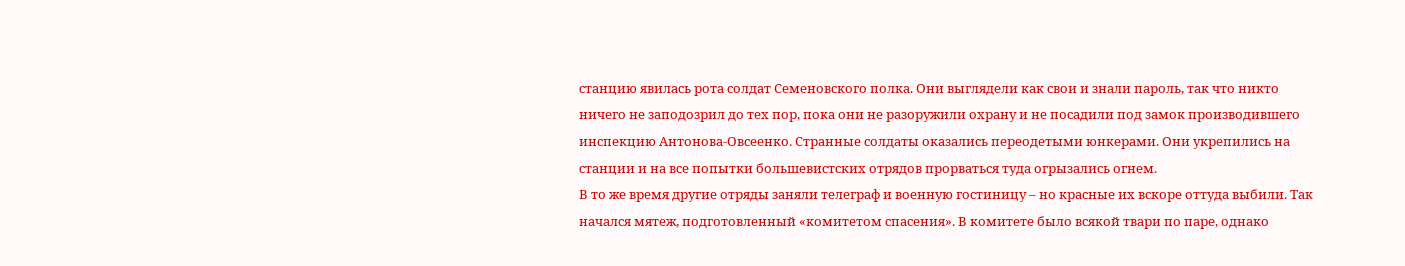станцию явилась рота солдат Семеновского полка. Они выглядели как свои и знали пароль, так что никто ничего не заподозрил до тех пор, пока они не разоружили охрану и не посадили под замок производившего инспекцию Антонова-Овсеенко. Странные солдаты оказались переодетыми юнкерами. Они укрепились на станции и на все попытки большевистских отрядов прорваться туда огрызались огнем.
В то же время другие отряды заняли телеграф и военную гостиницу – но красные их вскоре оттуда выбили. Так начался мятеж, подготовленный «комитетом спасения». В комитете было всякой твари по паре, однако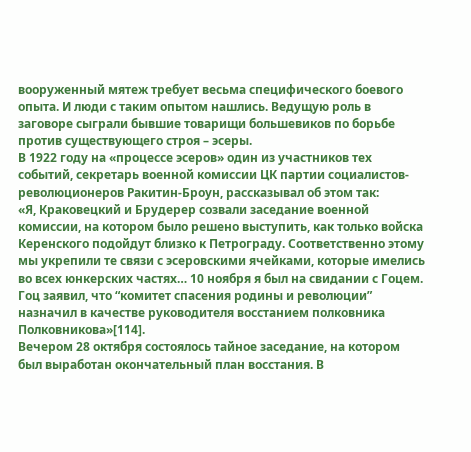вооруженный мятеж требует весьма специфического боевого опыта. И люди с таким опытом нашлись. Ведущую роль в заговоре сыграли бывшие товарищи большевиков по борьбе против существующего строя – эсеры.
В 1922 году на «процессе эсеров» один из участников тех событий, секретарь военной комиссии ЦК партии социалистов-революционеров Ракитин-Броун, рассказывал об этом так:
«Я, Краковецкий и Брудерер созвали заседание военной комиссии, на котором было решено выступить, как только войска Керенского подойдут близко к Петрограду. Соответственно этому мы укрепили те связи с эсеровскими ячейками, которые имелись во всех юнкерских частях… 10 ноября я был на свидании с Гоцем. Гоц заявил, что “комитет спасения родины и революции” назначил в качестве руководителя восстанием полковника Полковникова»[114].
Вечером 28 октября состоялось тайное заседание, на котором был выработан окончательный план восстания. В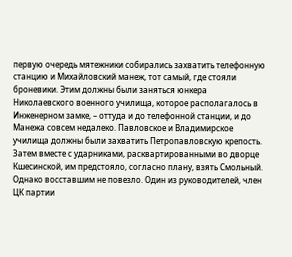первую очередь мятежники собирались захватить телефонную станцию и Михайловский манеж, тот самый, где стояли броневики. Этим должны были заняться юнкера Николаевского военного училища, которое располагалось в Инженерном замке, – оттуда и до телефонной станции, и до Манежа совсем недалеко. Павловское и Владимирское училища должны были захватить Петропавловскую крепость. Затем вместе с ударниками, расквартированными во дворце Кшесинской, им предстояло, согласно плану, взять Смольный.
Однако восставшим не повезло. Один из руководителей, член ЦК партии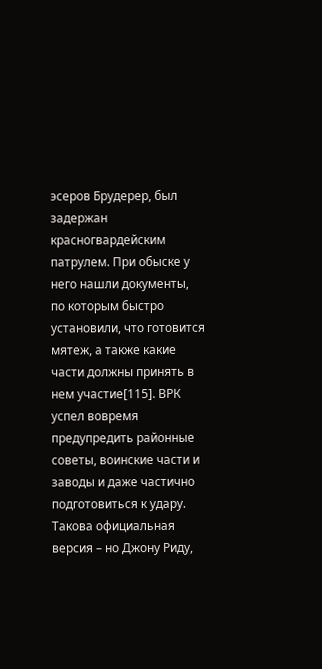эсеров Брудерер, был задержан красногвардейским патрулем. При обыске у него нашли документы, по которым быстро установили, что готовится мятеж, а также какие части должны принять в нем участие[115]. ВРК успел вовремя предупредить районные советы, воинские части и заводы и даже частично подготовиться к удару. Такова официальная версия – но Джону Риду,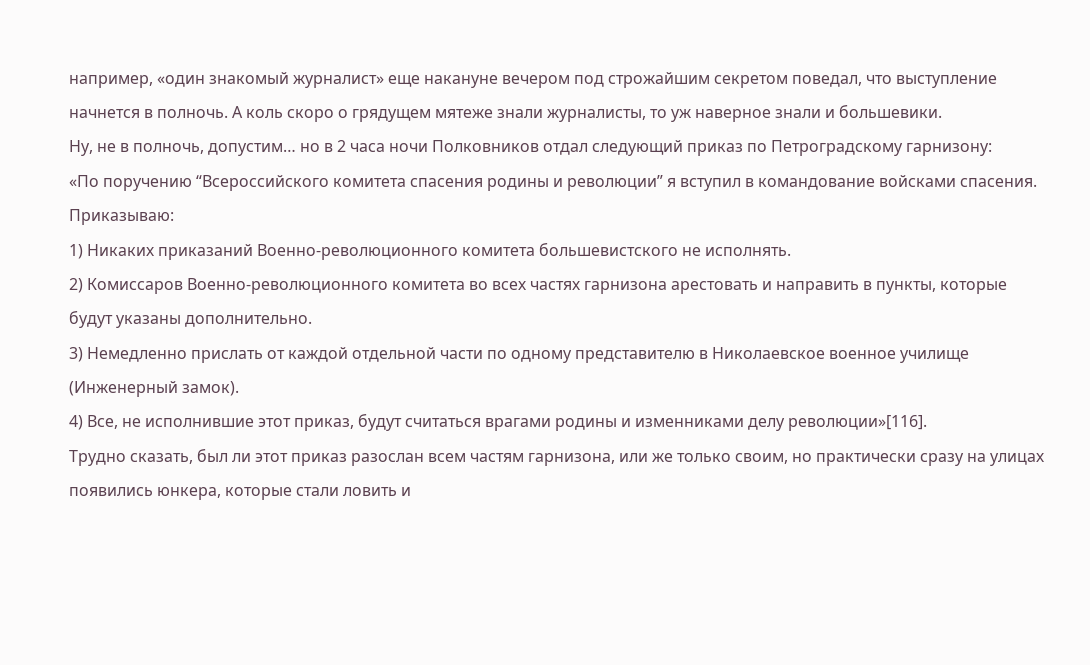например, «один знакомый журналист» еще накануне вечером под строжайшим секретом поведал, что выступление начнется в полночь. А коль скоро о грядущем мятеже знали журналисты, то уж наверное знали и большевики.
Ну, не в полночь, допустим… но в 2 часа ночи Полковников отдал следующий приказ по Петроградскому гарнизону:
«По поручению “Всероссийского комитета спасения родины и революции” я вступил в командование войсками спасения.
Приказываю:
1) Никаких приказаний Военно-революционного комитета большевистского не исполнять.
2) Комиссаров Военно-революционного комитета во всех частях гарнизона арестовать и направить в пункты, которые будут указаны дополнительно.
3) Немедленно прислать от каждой отдельной части по одному представителю в Николаевское военное училище (Инженерный замок).
4) Все, не исполнившие этот приказ, будут считаться врагами родины и изменниками делу революции»[116].
Трудно сказать, был ли этот приказ разослан всем частям гарнизона, или же только своим, но практически сразу на улицах появились юнкера, которые стали ловить и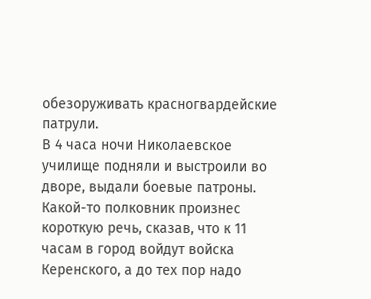обезоруживать красногвардейские патрули.
В 4 часа ночи Николаевское училище подняли и выстроили во дворе, выдали боевые патроны. Какой-то полковник произнес короткую речь, сказав, что к 11 часам в город войдут войска Керенского, а до тех пор надо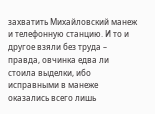захватить Михайловский манеж и телефонную станцию. И то и другое взяли без труда – правда, овчинка едва ли стоила выделки, ибо исправными в манеже оказались всего лишь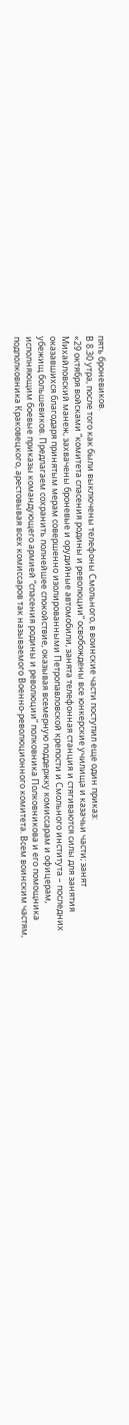пять броневиков.
В 8.30 утра, после того как были выключены телефоны Смольного, в воинские части поступил еще один приказ:
«29 октября войсками “комитета спасения родины и революции” освобождены все юнкерские училища и казачьи части; занят Михайловский манеж, захвачены броневые и орудийные автомобили, занята телефонная станция и стягиваются силы для занятия оказавшихся благодаря принятым мерам совершенно изолированными Петропавловской крепости и Смольного института – последних убежищ большевиков. Предлагаем сохранить полнейшее спокойствие, оказывая всемерную поддержку комиссарам и офицерам, исполняющим боевые приказы командующего армией “спасения родины и революции” полковника Полковникова и его помощника подполковника Краковецкого, арестовывая всех комиссаров так называемого Военно-революционного комитета. Всем воинским частям,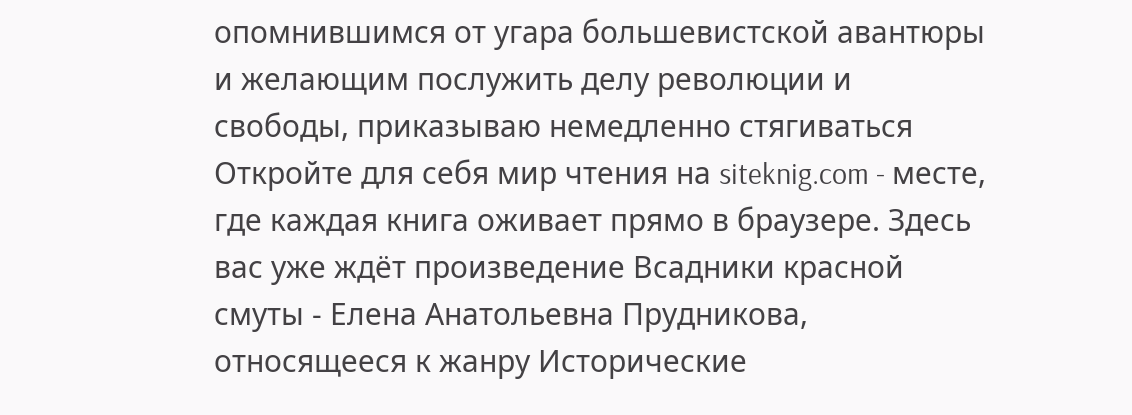опомнившимся от угара большевистской авантюры и желающим послужить делу революции и свободы, приказываю немедленно стягиваться
Откройте для себя мир чтения на siteknig.com - месте, где каждая книга оживает прямо в браузере. Здесь вас уже ждёт произведение Всадники красной смуты - Елена Анатольевна Прудникова, относящееся к жанру Исторические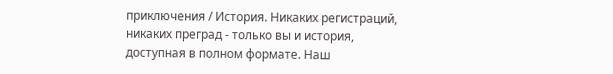приключения / История. Никаких регистраций, никаких преград - только вы и история, доступная в полном формате. Наш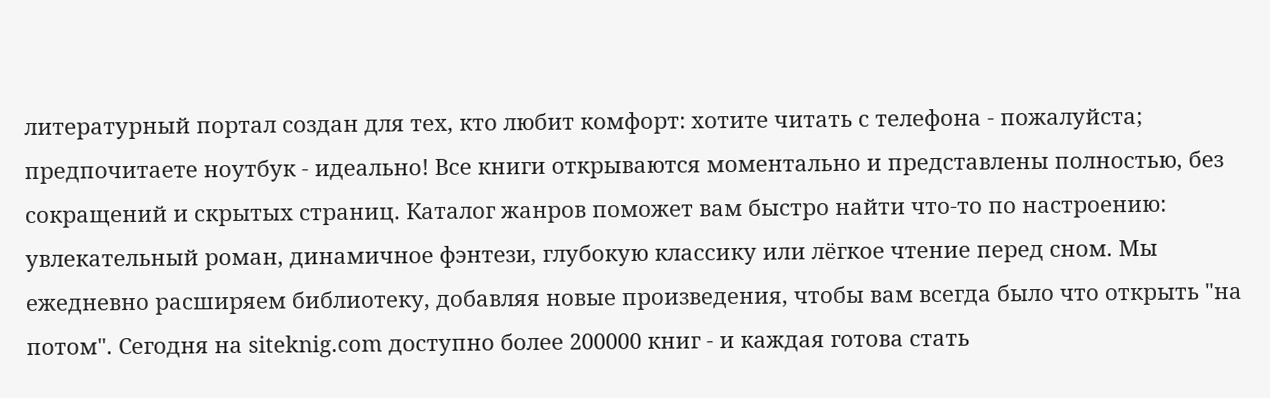литературный портал создан для тех, кто любит комфорт: хотите читать с телефона - пожалуйста; предпочитаете ноутбук - идеально! Все книги открываются моментально и представлены полностью, без сокращений и скрытых страниц. Каталог жанров поможет вам быстро найти что-то по настроению: увлекательный роман, динамичное фэнтези, глубокую классику или лёгкое чтение перед сном. Мы ежедневно расширяем библиотеку, добавляя новые произведения, чтобы вам всегда было что открыть "на потом". Сегодня на siteknig.com доступно более 200000 книг - и каждая готова стать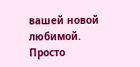вашей новой любимой. Просто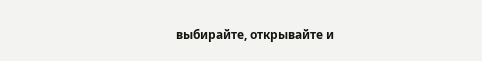выбирайте, открывайте и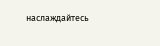наслаждайтесь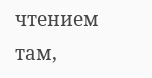чтением там,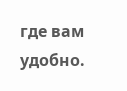где вам удобно.